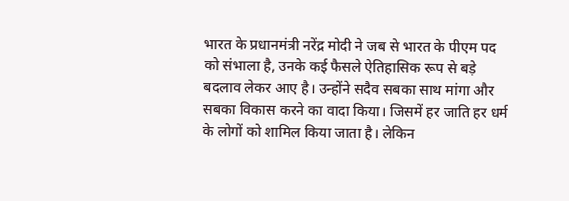भारत के प्रधानमंत्री नरेंद्र मोदी ने जब से भारत के पीएम पद को संभाला है, उनके कई फैसले ऐतिहासिक रूप से बड़े बदलाव लेकर आए है। उन्होंने सदैव सबका साथ मांगा और सबका विकास करने का वादा किया। जिसमें हर जाति हर धर्म के लोगों को शामिल किया जाता है। लेकिन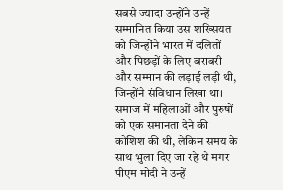सबसे ज्यादा उन्होंने उन्हें सम्मानित किया उस शख्सियत को जिन्होंने भारत में दलितों और पिछड़ों के लिए बराबरी और सम्मान की लड़ाई लड़ी थी, जिन्होंने संविधान लिखा था।
समाज में महिलाओं और पुरुषों को एक समानता देने की कोशिश की थी, लेकिन समय के साथ भुला दिए जा रहे थे मगर पीएम मोदी ने उन्हें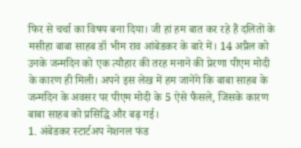फिर से चर्चा का विषय बना दिया। जी हां हम बात कर रहे हैं दलितों के मसीहा बाबा साहब डॉ भीम राव आंबेडकर के बारे में। 14 अप्रैल को उनके जन्मदिन को एक त्यौहार की तरह मनाने की प्रेरणा पीएम मोदी के कारण ही मिली। अपने इस लेख में हम जानेंगे कि बाबा साहब के जन्मदिन के अवसर पर पीएम मोदी के 5 ऐसे फैसले, जिसके कारण बाबा साहब को प्रसिद्धि और बढ़ गई।
1. अंबेडकर स्टार्टअप नेशनल फंड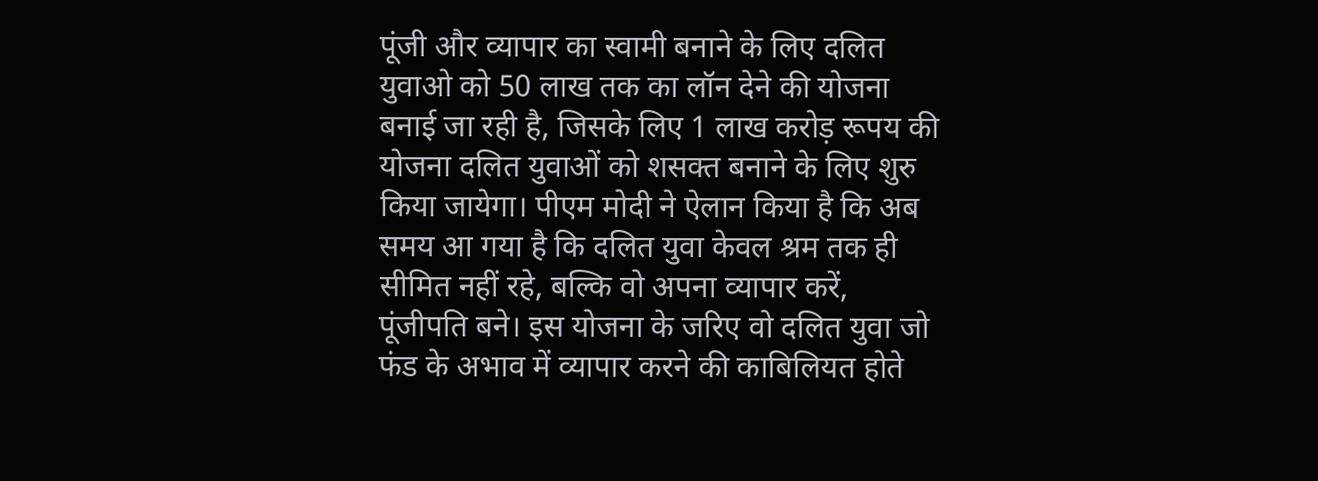पूंजी और व्यापार का स्वामी बनाने के लिए दलित युवाओ को 50 लाख तक का लॉन देने की योजना बनाई जा रही है, जिसके लिए 1 लाख करोड़ रूपय की योजना दलित युवाओं को शसक्त बनाने के लिए शुरु किया जायेगा। पीएम मोदी ने ऐलान किया है कि अब समय आ गया है कि दलित युवा केवल श्रम तक ही सीमित नहीं रहे, बल्कि वो अपना व्यापार करें, पूंजीपति बने। इस योजना के जरिए वो दलित युवा जो फंड के अभाव में व्यापार करने की काबिलियत होते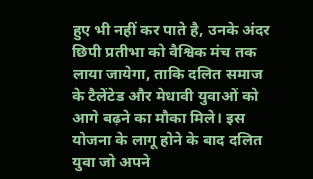हुए भी नहीं कर पाते है, उनके अंदर छिपी प्रतीभा को वैश्विक मंच तक लाया जायेगा, ताकि दलित समाज के टैलेंटेड और मेधावी युवाओं को आगे बढ़ने का मौका मिले। इस योजना के लागू होने के बाद दलित युवा जो अपने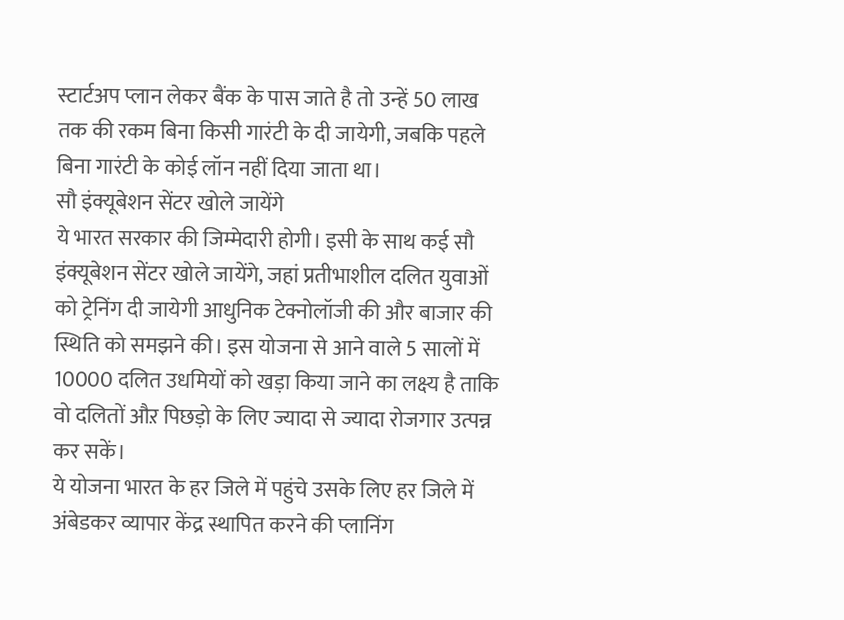स्टार्टअप प्लान लेकर बैंक के पास जाते है तो उन्हें 50 लाख तक की रकम बिना किसी गारंटी के दी जायेगी, जबकि पहले बिना गारंटी के कोई लॉन नहीं दिया जाता था।
सौ इंक्यूबेशन सेंटर खोले जायेंगे
ये भारत सरकार की जिम्मेदारी होगी। इसी के साथ कई सौ इंक्यूबेशन सेंटर खोले जायेंगे, जहां प्रतीभाशील दलित युवाओं को ट्रेनिंग दी जायेगी आधुनिक टेक्नोलॉजी की और बाजार की स्थिति को समझने की। इस योजना से आने वाले 5 सालों में 10000 दलित उधमियों को खड़ा किया जाने का लक्ष्य है ताकि वो दलितों औऱ पिछड़ो के लिए ज्यादा से ज्यादा रोजगार उत्पन्न कर सकें।
ये योजना भारत के हर जिले में पहुंचे उसके लिए हर जिले में अंबेडकर व्यापार केंद्र स्थापित करने की प्लानिंग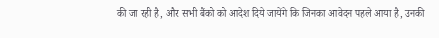की जा रही है, और सभी बैंको को आदेश दिये जायेंगे कि जिनका आवेदन पहले आया है, उनकी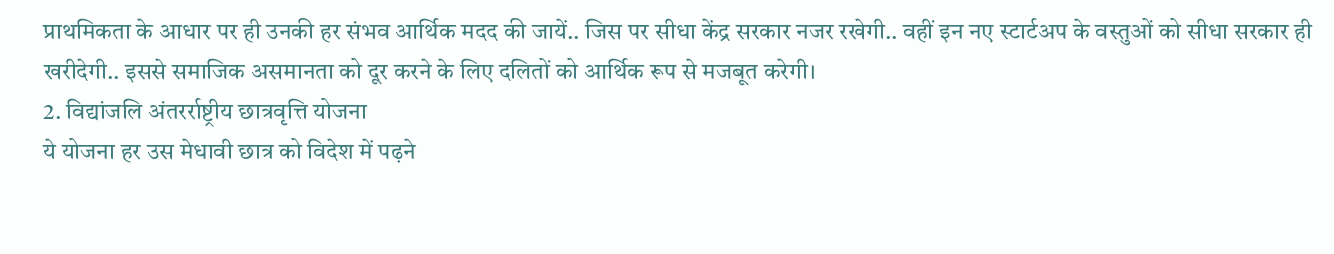प्राथमिकता के आधार पर ही उनकी हर संभव आर्थिक मदद की जायें.. जिस पर सीधा केंद्र सरकार नजर रखेगी.. वहीं इन नए स्टार्टअप के वस्तुओं को सीधा सरकार ही खरीदेगी.. इससे समाजिक असमानता को दूर करने के लिए दलितों को आर्थिक रूप से मजबूत करेगी।
2. विद्यांजलि अंतरर्राष्ट्रीय छात्रवृत्ति योजना
ये योजना हर उस मेधावी छात्र को विदेश में पढ़ने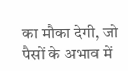का मौका देगी, जो पैसों के अभाव में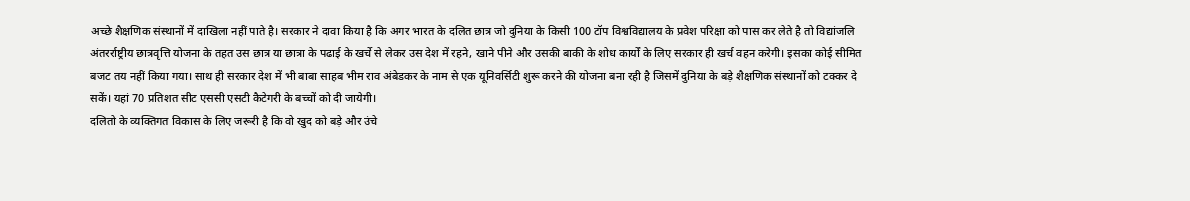अच्छे शैक्षणिक संस्थानों में दाखिला नहीं पाते है। सरकार ने दावा किया है कि अगर भारत के दलित छात्र जो दुनिया के किसी 100 टॉप विश्वविद्यालय के प्रवेश परिक्षा को पास कर लेते है तो विद्यांजलि अंतरर्राष्ट्रीय छात्रवृत्ति योजना के तहत उस छात्र या छात्रा के पढाई के खर्चे से लेकर उस देश में रहने, खाने पीने और उसकी बाकी के शोध कार्यों के लिए सरकार ही खर्च वहन करेगी। इसका कोई सीमित बजट तय नहीं किया गया। साथ ही सरकार देश में भी बाबा साहब भीम राव अंबेडकर के नाम से एक यूनिवर्सिटी शुरू करने की योजना बना रही है जिसमें दुनिया के बड़े शैक्षणिक संस्थानों को टक्कर दे सकें। यहां 70 प्रतिशत सीट एससी एसटी कैटेगरी के बच्चों को दी जायेगी।
दलितो के व्यक्तिगत विकास के लिए जरूरी है कि वो खुद को बड़े और उंचे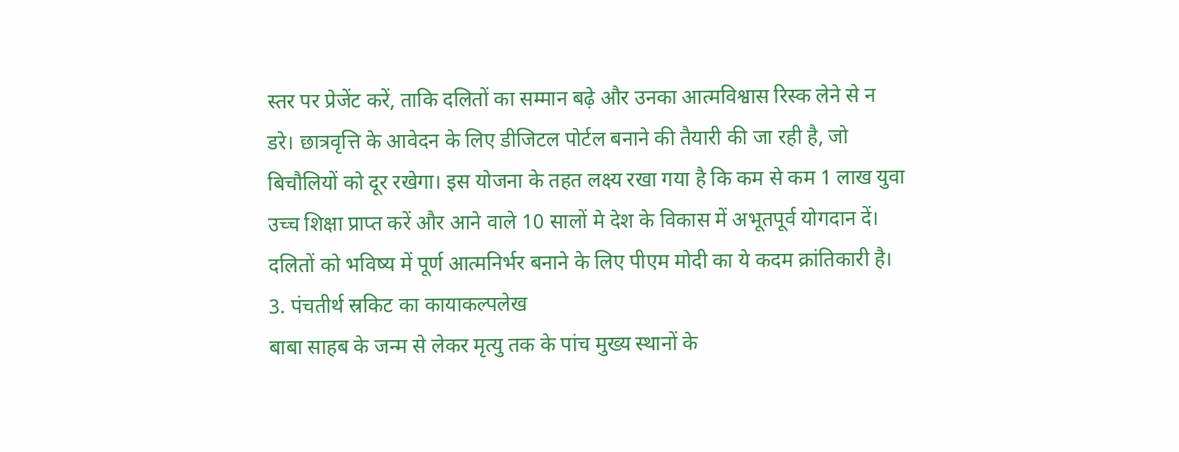स्तर पर प्रेजेंट करें, ताकि दलितों का सम्मान बढ़े और उनका आत्मविश्वास रिस्क लेने से न डरे। छात्रवृत्ति के आवेदन के लिए डीजिटल पोर्टल बनाने की तैयारी की जा रही है, जो बिचौलियों को दूर रखेगा। इस योजना के तहत लक्ष्य रखा गया है कि कम से कम 1 लाख युवा उच्च शिक्षा प्राप्त करें और आने वाले 10 सालों मे देश के विकास में अभूतपूर्व योगदान दें। दलितों को भविष्य में पूर्ण आत्मनिर्भर बनाने के लिए पीएम मोदी का ये कदम क्रांतिकारी है।
3. पंचतीर्थ स्रकिट का कायाकल्पलेख
बाबा साहब के जन्म से लेकर मृत्यु तक के पांच मुख्य स्थानों के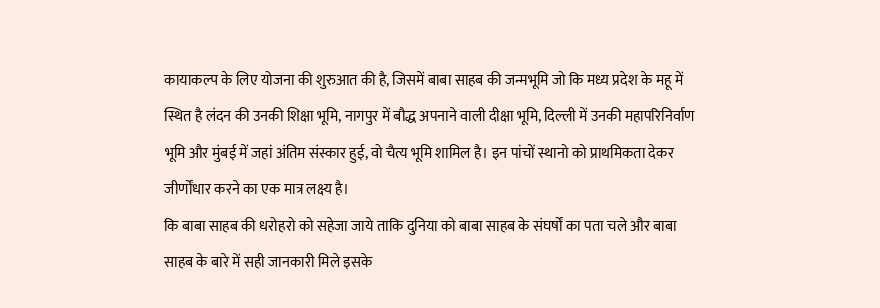कायाकल्प के लिए योजना की शुरुआत की है, जिसमें बाबा साहब की जन्मभूमि जो कि मध्य प्रदेश के महू में स्थित है लंदन की उनकी शिक्षा भूमि, नागपुर में बौद्ध अपनाने वाली दीक्षा भूमि, दिल्ली में उनकी महापरिनिर्वाण भूमि और मुंबई में जहां अंतिम संस्कार हुई, वो चैत्य भूमि शामिल है। इन पांचों स्थानो को प्राथमिकता देकर जीर्णोंधार करने का एक मात्र लक्ष्य है।
कि बाबा साहब की धरोहरो को सहेजा जाये ताकि दुनिया को बाबा साहब के संघर्षों का पता चले और बाबा साहब के बारे में सही जानकारी मिले इसके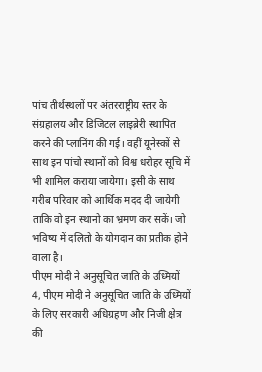पांच तीर्थस्थलों पर अंतरराष्ट्रीय स्तर के संग्रहालय और डिजिटल लाइब्रेरी स्थापित करने की प्लानिंग की गई। वहीं यूनेस्कों से साथ इन पांचो स्थानों को विश्व धरोहर सूचि में भी शामिल कराया जायेगा। इसी के साथ गरीब परिवार को आर्थिक मदद दी जायेगी ताकि वो इन स्थानो का भ्रमण कर सकें। जो भविष्य में दलितो के योगदान का प्रतीक होने वाला है।
पीएम मोदी ने अनुसूचित जाति के उध्मियों
4, पीएम मोदी ने अनुसूचित जाति के उध्मियों के लिए सरकारी अधिग्रहण और निजी क्षेत्र की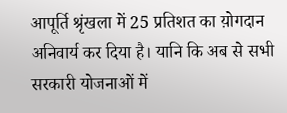आपूर्ति श्रृंखला में 25 प्रतिशत का य़ोगदान अनिवार्य कर दिया है। यानि कि अब से सभी सरकारी योजनाओं में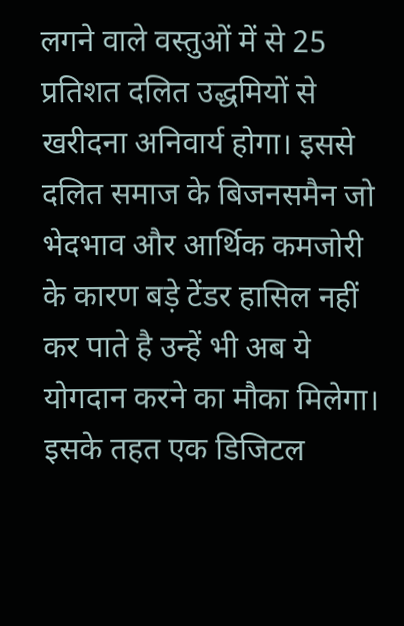लगने वाले वस्तुओं में से 25 प्रतिशत दलित उद्धमियों से खरीदना अनिवार्य होगा। इससे दलित समाज के बिजनसमैन जो भेदभाव और आर्थिक कमजोरी के कारण बड़े टेंडर हासिल नहीं कर पाते है उन्हें भी अब ये योगदान करने का मौका मिलेगा।
इसके तहत एक डिजिटल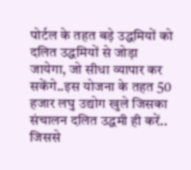पोर्टल के तहत बड़े उद्धमियों को दलित उद्धमियों से जोड़ा जायेगा, जो सीधा व्यापार कर सकेंगे..इस योजना के तहत 50 हजार लघु उद्योग खुले जिसका संचालन दलित उद्धमी ही करें.. जिससे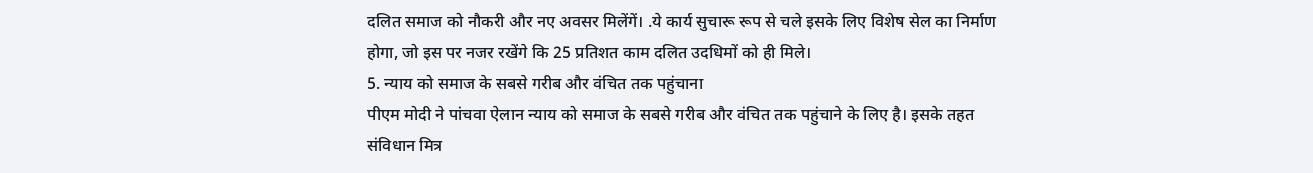दलित समाज को नौकरी और नए अवसर मिलेंगें। .ये कार्य सुचारू रूप से चले इसके लिए विशेष सेल का निर्माण होगा, जो इस पर नजर रखेंगे कि 25 प्रतिशत काम दलित उदधिमों को ही मिले।
5. न्याय को समाज के सबसे गरीब और वंचित तक पहुंचाना
पीएम मोदी ने पांचवा ऐलान न्याय को समाज के सबसे गरीब और वंचित तक पहुंचाने के लिए है। इसके तहत संविधान मित्र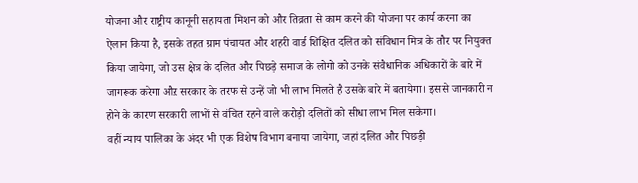योजना और राष्ट्रीय कानूनी सहायता मिशन को और तिव्रता से काम करने की योजना पर कार्य करना का ऐलान किया है, इसके तहत ग्राम पंचायत और शहरी वार्ड शिक्षित दलित को संविधान मित्र के तौर पर नियुक्त किया जायेगा, जो उस क्षेत्र के दलित और पिछड़े समाज के लोगो को उनके संवैधानिक अधिकारों के बारे में जागरूक करेगा औऱ सरकार के तरफ से उन्हें जो भी लाभ मिलते है उसके बारे में बतायेगा। इससे जानकारी न होने के कारण सरकारी लाभों से वंचित रहने वाले करोड़ो दलितों को सीधा लाभ मिल सकेगा।
वहीं न्याय पालिका के अंदर भी एक विशेष विभाग बनाया जायेगा, जहां दलित और पिछड़ी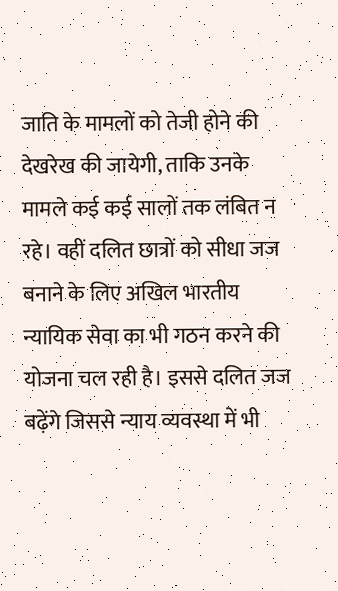जाति के मामलों को तेजी होने की देखरेख की जायेगी, ताकि उनके मामले कई कई सालों तक लंबित न रहे। वहीं दलित छात्रों को सीधा जज बनाने के लिए अखिल भारतीय न्यायिक सेवा का भी गठन करने की योजना चल रही है। इससे दलित जज बढ़ेंगे जिससे न्याय व्यवस्था में भी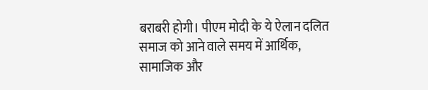बराबरी होगी। पीएम मोदी के ये ऐलान दलित समाज को आने वाले समय में आर्थिक, सामाजिक और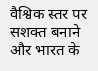वैश्विक स्तर पर सशक्त बनाने और भारत के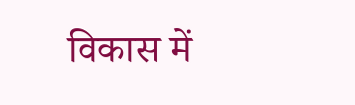विकास में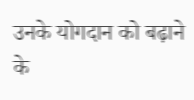उनके योगदान को बढ़ाने के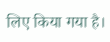लिए किया गया है।